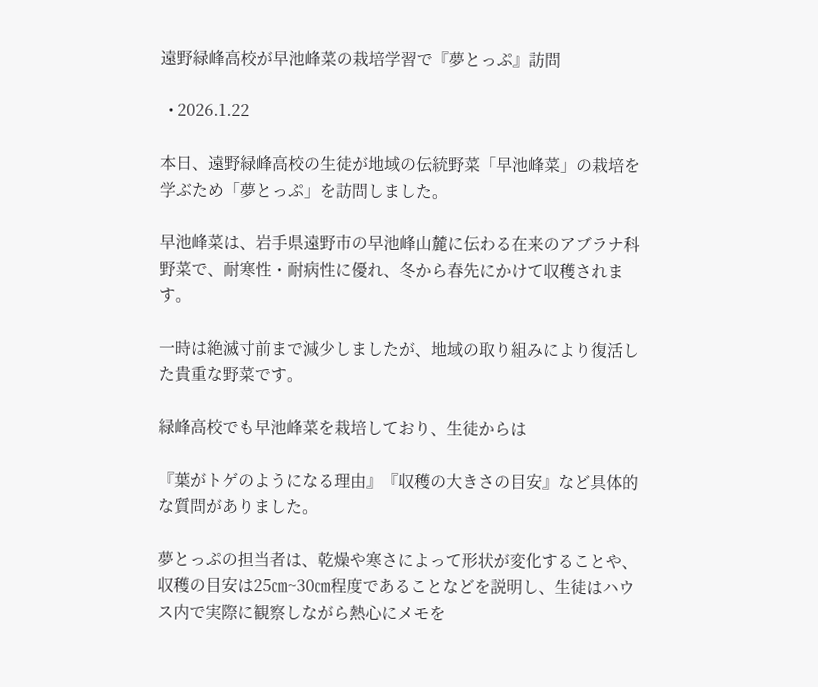遠野緑峰高校が早池峰菜の栽培学習で『夢とっぷ』訪問

  • 2026.1.22

本日、遠野緑峰高校の生徒が地域の伝統野菜「早池峰菜」の栽培を学ぶため「夢とっぷ」を訪問しました。

早池峰菜は、岩手県遠野市の早池峰山麓に伝わる在来のアブラナ科野菜で、耐寒性・耐病性に優れ、冬から春先にかけて収穫されます。

一時は絶滅寸前まで減少しましたが、地域の取り組みにより復活した貴重な野菜です。

緑峰高校でも早池峰菜を栽培しており、生徒からは

『葉がトゲのようになる理由』『収穫の大きさの目安』など具体的な質問がありました。

夢とっぷの担当者は、乾燥や寒さによって形状が変化することや、収穫の目安は25㎝~30㎝程度であることなどを説明し、生徒はハウス内で実際に観察しながら熱心にメモを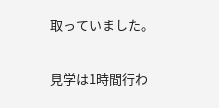取っていました。

見学は1時間行わ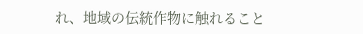れ、地域の伝統作物に触れること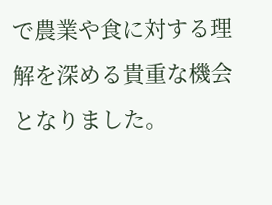で農業や食に対する理解を深める貴重な機会となりました。